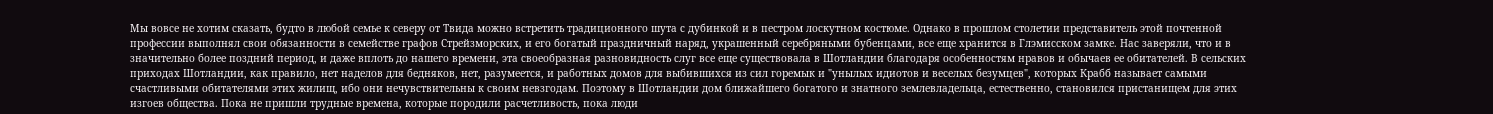Мы вовсе не хотим сказать, будто в любой семье к северу от Твида можно встретить традиционного шута с дубинкой и в пестром лоскутном костюме. Однако в прошлом столетии представитель этой почтенной профессии выполнял свои обязанности в семействе графов Стрейзморских, и его богатый праздничный наряд, украшенный серебряными бубенцами, все еще хранится в Глэмисском замке. Нас заверяли, что и в значительно более поздний период, и даже вплоть до нашего времени, эта своеобразная разновидность слуг все еще существовала в Шотландии благодаря особенностям нравов и обычаев ее обитателей. В сельских приходах Шотландии, как правило, нет наделов для бедняков, нет, разумеется, и работных домов для выбившихся из сил горемык и "унылых идиотов и веселых безумцев", которых Крабб называет самыми счастливыми обитателями этих жилищ, ибо они нечувствительны к своим невзгодам. Поэтому в Шотландии дом ближайшего богатого и знатного землевладельца, естественно, становился пристанищем для этих изгоев общества. Пока не пришли трудные времена, которые породили расчетливость, пока люди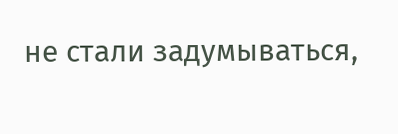не стали задумываться,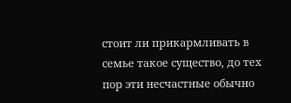стоит ли прикармливать в семье такое существо, до тех пор эти несчастные обычно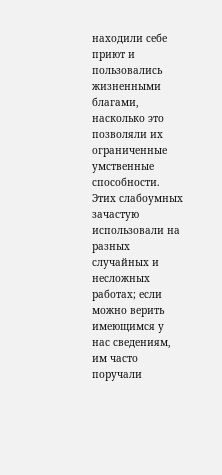находили себе приют и пользовались жизненными благами, насколько это позволяли их ограниченные умственные способности. Этих слабоумных зачастую использовали на разных случайных и несложных работах; если можно верить имеющимся у нас сведениям, им часто поручали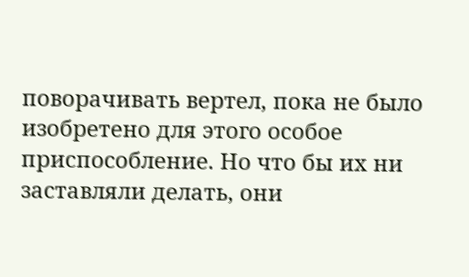поворачивать вертел, пока не было изобретено для этого особое приспособление. Но что бы их ни заставляли делать, они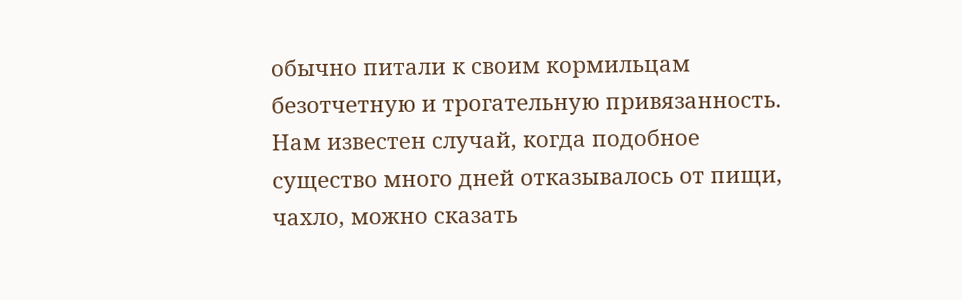обычно питали к своим кормильцам безотчетную и трогательную привязанность. Нам известен случай, когда подобное существо много дней отказывалось от пищи, чахло, можно сказать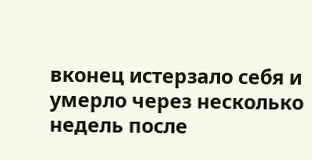вконец истерзало себя и умерло через несколько недель после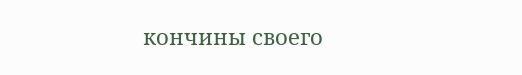кончины своего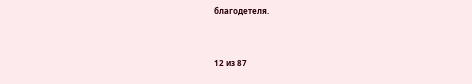благодетеля.


12 из 87